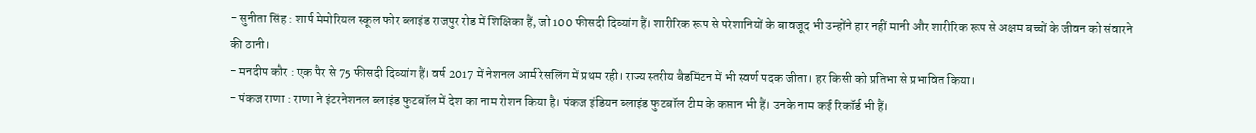- सुनीता सिंह : शार्प मेमोरियल स्कूल फोर ब्लाइंड राजपुर रोड में शिक्षिका हैं, जो 100 फीसदी दिव्यांग हैं। शारीरिक रूप से परेशानियों के बावजूद भी उन्होंने हार नहीं मानी और शारीरिक रूप से अक्षम बच्चों के जीवन को संवारने की ठानी।
- मनदीप कौर : एक पैर से 75 फीसदी दिव्यांग हैं। वर्ष 2017 में नेशनल आर्म रेसलिंग में प्रथम रही। राज्य स्तरीय बैडमिंटन में भी स्वर्ण पदक जीता। हर किसी को प्रतिभा से प्रभावित किया।
- पंकज राणा : राणा ने इंटरनेशनल ब्लाइंड फुटबॉल में देश का नाम रोशन किया है। पंकज इंडियन ब्लाइंड फुटबॉल टीम के कप्तान भी हैं। उनके नाम कई रिकॉर्ड भी हैं।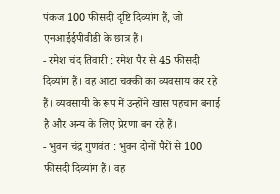पंकज 100 फीसदी दृष्टि दिव्यांग हैं, जो एनआईईपीवीडी के छात्र हैं।
- रमेश चंद तिवारी : रमेश पैर से 45 फीसदी दिव्यांग हैं। वह आटा चक्की का व्यवसाय कर रहे हैं। व्यवसायी के रूप में उन्होंने खास पहचान बनाई है और अन्य के लिए प्रेरणा बन रहे हैं।
- भुवन चंद्र गुणवंत : भुवन दोनों पैरों से 100 फीसदी दिव्यांग हैं। वह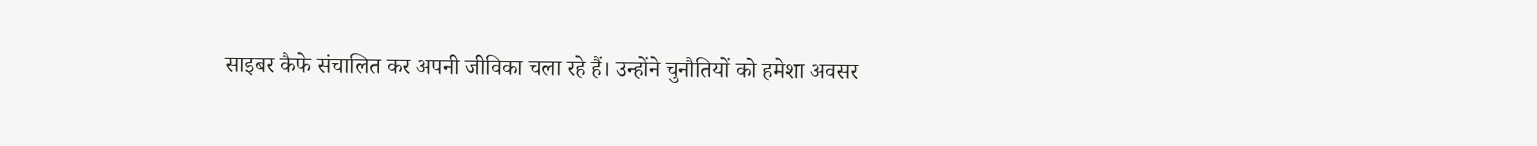साइबर कैफे संचालित कर अपनी जीविका चला रहे हैं। उन्होंने चुनौतियों को हमेशा अवसर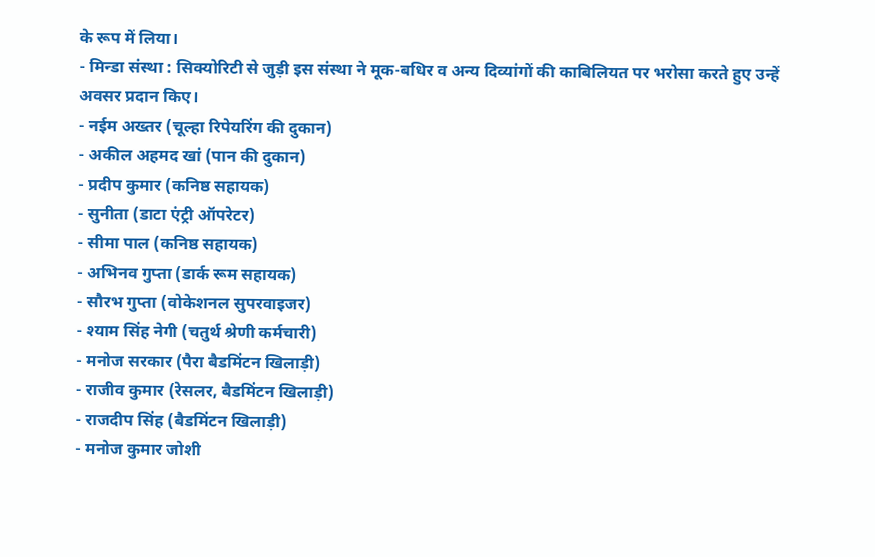के रूप में लिया।
- मिन्डा संस्था : सिक्योरिटी से जुड़ी इस संस्था ने मूक-बधिर व अन्य दिव्यांगों की काबिलियत पर भरोसा करते हुए उन्हें अवसर प्रदान किए।
- नईम अख्तर (चूल्हा रिपेयरिंग की दुकान)
- अकील अहमद खां (पान की दुकान)
- प्रदीप कुमार (कनिष्ठ सहायक)
- सुनीता (डाटा एंट्री ऑपरेटर)
- सीमा पाल (कनिष्ठ सहायक)
- अभिनव गुप्ता (डार्क रूम सहायक)
- सौरभ गुप्ता (वोकेशनल सुपरवाइजर)
- श्याम सिंह नेगी (चतुर्थ श्रेणी कर्मचारी)
- मनोज सरकार (पैरा बैडमिंटन खिलाड़ी)
- राजीव कुमार (रेसलर, बैडमिंटन खिलाड़ी)
- राजदीप सिंह (बैडमिंटन खिलाड़ी)
- मनोज कुमार जोशी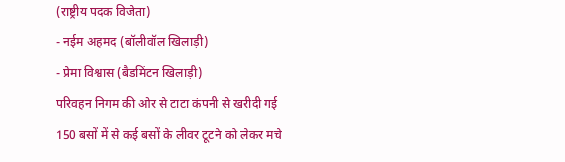(राष्ट्रीय पदक विजेता)
- नईम अहमद (बॉलीवॉल खिलाड़ी)
- प्रेमा विश्वास (बैडमिंटन खिलाड़ी)
परिवहन निगम की ओर से टाटा कंपनी से खरीदी गई 150 बसों में से कई बसों के लीवर टूटने को लेकर मचे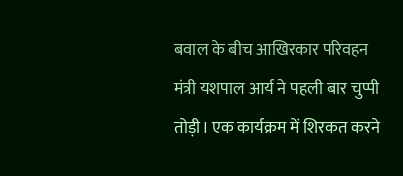बवाल के बीच आखिरकार परिवहन मंत्री यशपाल आर्य ने पहली बार चुप्पी तोड़ी। एक कार्यक्रम में शिरकत करने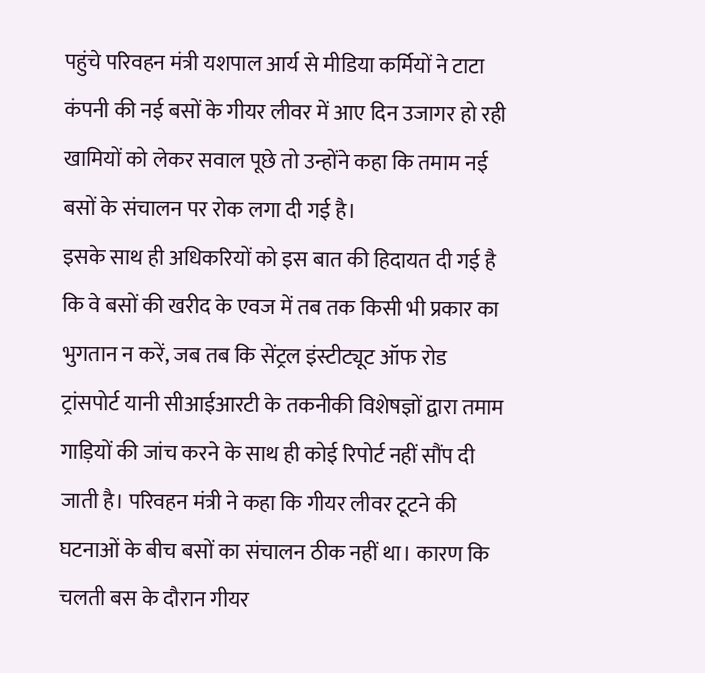पहुंचे परिवहन मंत्री यशपाल आर्य से मीडिया कर्मियों ने टाटा कंपनी की नई बसों के गीयर लीवर में आए दिन उजागर हो रही खामियों को लेकर सवाल पूछे तो उन्होंने कहा कि तमाम नई बसों के संचालन पर रोक लगा दी गई है।
इसके साथ ही अधिकरियों को इस बात की हिदायत दी गई है कि वे बसों की खरीद के एवज में तब तक किसी भी प्रकार का भुगतान न करें, जब तब कि सेंट्रल इंस्टीट्यूट ऑफ रोड ट्रांसपोर्ट यानी सीआईआरटी के तकनीकी विशेषज्ञों द्वारा तमाम गाड़ियों की जांच करने के साथ ही कोई रिपोर्ट नहीं सौंप दी जाती है। परिवहन मंत्री ने कहा कि गीयर लीवर टूटने की घटनाओं के बीच बसों का संचालन ठीक नहीं था। कारण कि चलती बस के दौरान गीयर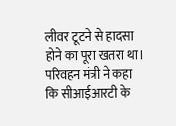लीवर टूटने से हादसा होने का पूरा खतरा था।
परिवहन मंत्री ने कहा कि सीआईआरटी के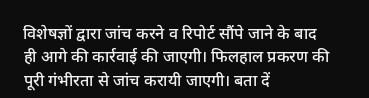विशेषज्ञों द्वारा जांच करने व रिपोर्ट सौंपे जाने के बाद ही आगे की कार्रवाई की जाएगी। फिलहाल प्रकरण की पूरी गंभीरता से जांच करायी जाएगी। बता दें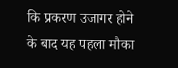कि प्रकरण उजागर होने के बाद यह पहला मौका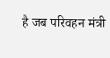है जब परिवहन मंत्री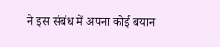ने इस संबंध में अपना कोई बयान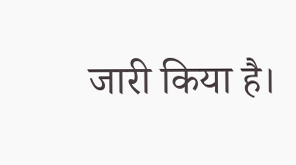जारी किया है।